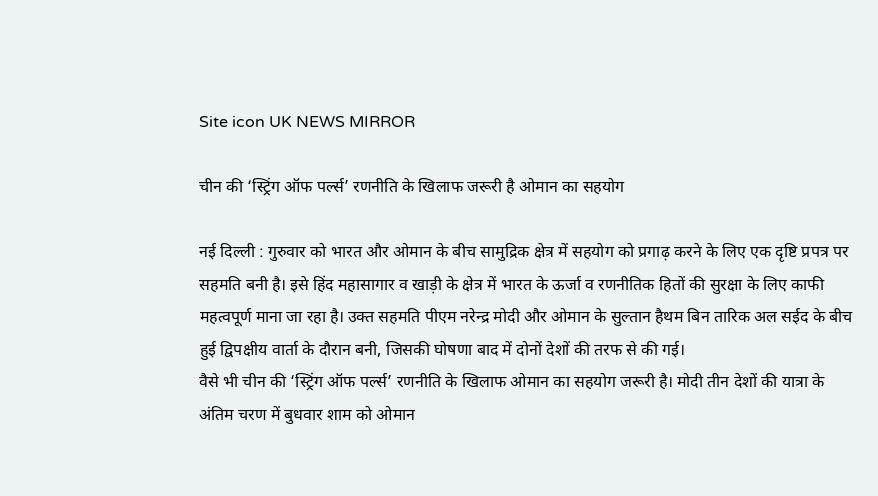Site icon UK NEWS MIRROR

चीन की ‘स्ट्रिंग ऑफ पर्ल्स’ रणनीति के खिलाफ जरूरी है ओमान का सहयोग

नई दिल्ली : गुरुवार को भारत और ओमान के बीच सामुद्रिक क्षेत्र में सहयोग को प्रगाढ़ करने के लिए एक दृष्टि प्रपत्र पर सहमति बनी है। इसे हिंद महासागार व खाड़ी के क्षेत्र में भारत के ऊर्जा व रणनीतिक हितों की सुरक्षा के लिए काफी महत्वपूर्ण माना जा रहा है। उक्त सहमति पीएम नरेन्द्र मोदी और ओमान के सुल्तान हैथम बिन तारिक अल सईद के बीच हुई द्विपक्षीय वार्ता के दौरान बनी, जिसकी घोषणा बाद में दोनों देशों की तरफ से की गई।
वैसे भी चीन की ‘स्ट्रिंग ऑफ पर्ल्स’ रणनीति के खिलाफ ओमान का सहयोग जरूरी है। मोदी तीन देशों की यात्रा के अंतिम चरण में बुधवार शाम को ओमान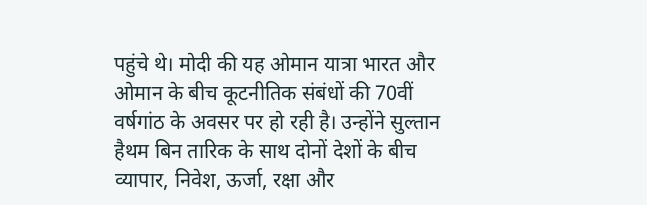पहुंचे थे। मोदी की यह ओमान यात्रा भारत और ओमान के बीच कूटनीतिक संबंधों की 70वीं वर्षगांठ के अवसर पर हो रही है। उन्होंने सुल्तान हैथम बिन तारिक के साथ दोनों देशों के बीच व्यापार, निवेश, ऊर्जा, रक्षा और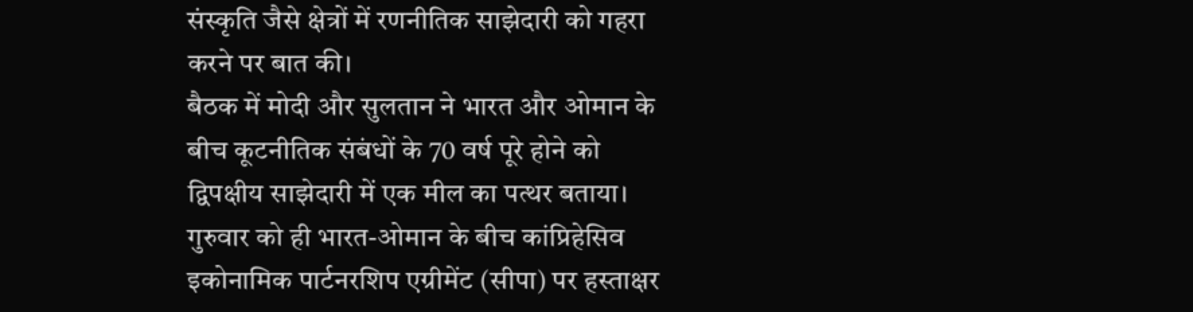संस्कृति जैसे क्षेत्रों में रणनीतिक साझेदारी को गहरा करने पर बात की।
बैठक में मोदी और सुलतान ने भारत और ओमान के बीच कूटनीतिक संबंधों के 70 वर्ष पूरे होने को द्विपक्षीय साझेदारी में एक मील का पत्थर बताया। गुरुवार को ही भारत-ओमान के बीच कांप्रिहेसिव इकोनामिक पार्टनरशिप एग्रीमेंट (सीपा) पर हस्ताक्षर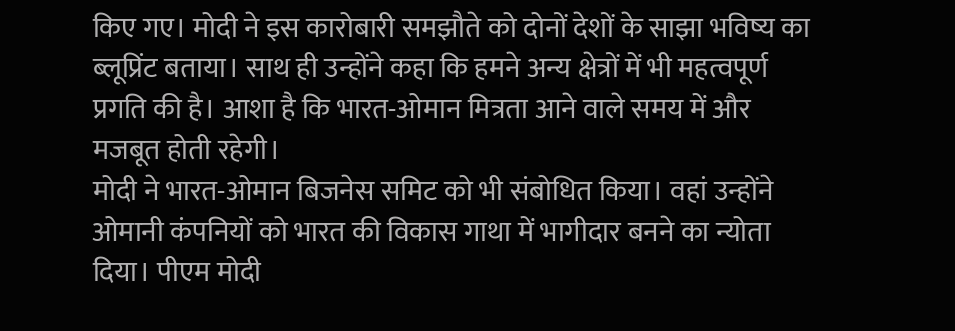किए गए। मोदी ने इस कारोबारी समझौते को दोनों देशों के साझा भविष्य का ब्लूप्रिंट बताया। साथ ही उन्होंने कहा कि हमने अन्य क्षेत्रों में भी महत्वपूर्ण प्रगति की है। आशा है कि भारत-ओमान मित्रता आने वाले समय में और मजबूत होती रहेगी।
मोदी ने भारत-ओमान बिजनेस समिट को भी संबोधित किया। वहां उन्होंने ओमानी कंपनियों को भारत की विकास गाथा में भागीदार बनने का न्योता दिया। पीएम मोदी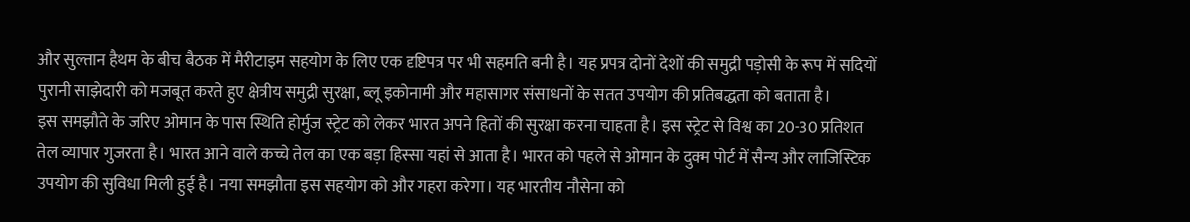और सुल्तान हैथम के बीच बैठक में मैरीटाइम सहयोग के लिए एक दृष्टिपत्र पर भी सहमति बनी है। यह प्रपत्र दोनों देशों की समुद्री पड़ोसी के रूप में सदियों पुरानी साझेदारी को मजबूत करते हुए क्षेत्रीय समुद्री सुरक्षा, ब्लू इकोनामी और महासागर संसाधनों के सतत उपयोग की प्रतिबद्धता को बताता है।
इस समझौते के जरिए ओमान के पास स्थिति होर्मुज स्ट्रेट को लेकर भारत अपने हितों की सुरक्षा करना चाहता है। इस स्ट्रेट से विश्व का 20-30 प्रतिशत तेल व्यापार गुजरता है। भारत आने वाले कच्चे तेल का एक बड़ा हिस्सा यहां से आता है। भारत को पहले से ओमान के दुक्म पोर्ट में सैन्य और लाजिस्टिक उपयोग की सुविधा मिली हुई है। नया समझौता इस सहयोग को और गहरा करेगा। यह भारतीय नौसेना को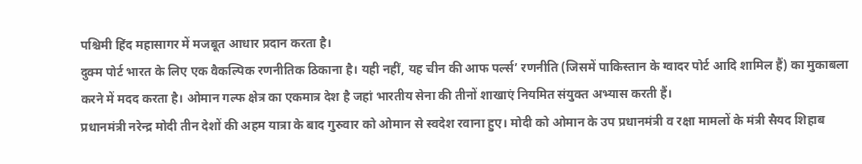पश्चिमी हिंद महासागर में मजबूत आधार प्रदान करता है।
दुक्म पोर्ट भारत के लिए एक वैकल्पिक रणनीतिक ठिकाना है। यही नहीं, यह चीन की आफ प‌र्ल्स’ रणनीति (जिसमें पाकिस्तान के ग्वादर पोर्ट आदि शामिल हैं) का मुकाबला करने में मदद करता है। ओमान गल्फ क्षेत्र का एकमात्र देश है जहां भारतीय सेना की तीनों शाखाएं नियमित संयुक्त अभ्यास करती हैं।
प्रधानमंत्री नरेन्द्र मोदी तीन देशों की अहम यात्रा के बाद गुरुवार को ओमान से स्वदेश रवाना हुए। मोदी को ओमान के उप प्रधानमंत्री व रक्षा मामलों के मंत्री सैयद शिहाब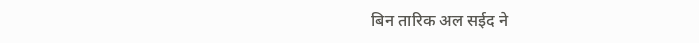बिन तारिक अल सईद ने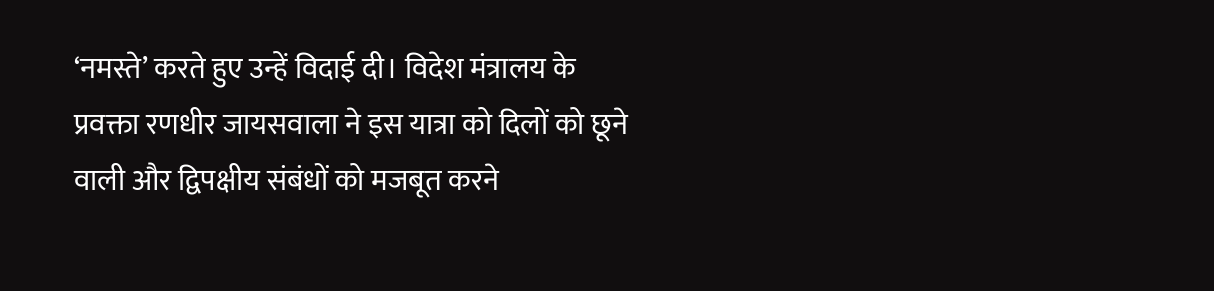‘नमस्ते’ करते हुए उन्हें विदाई दी। विदेश मंत्रालय के प्रवक्ता रणधीर जायसवाला ने इस यात्रा को दिलों को छूने वाली और द्विपक्षीय संबंधों को मजबूत करने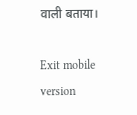वाली बताया।

Exit mobile version